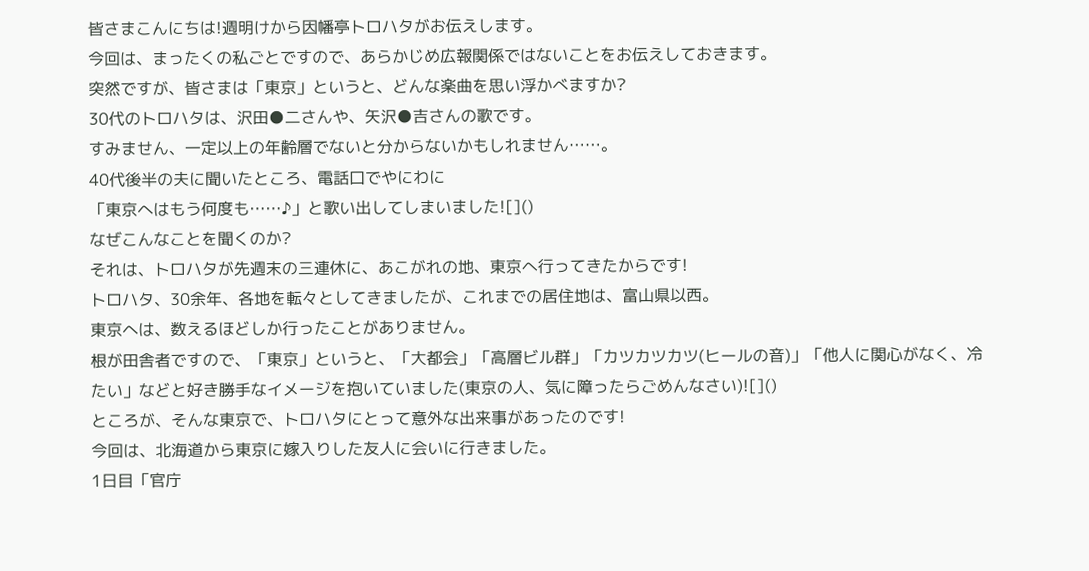皆さまこんにちは!週明けから因幡亭トロハタがお伝えします。
今回は、まったくの私ごとですので、あらかじめ広報関係ではないことをお伝えしておきます。
突然ですが、皆さまは「東京」というと、どんな楽曲を思い浮かべますか?
30代のトロハタは、沢田●二さんや、矢沢●吉さんの歌です。
すみません、一定以上の年齢層でないと分からないかもしれません……。
40代後半の夫に聞いたところ、電話口でやにわに
「東京へはもう何度も……♪」と歌い出してしまいました![]()
なぜこんなことを聞くのか?
それは、トロハタが先週末の三連休に、あこがれの地、東京へ行ってきたからです!
トロハタ、30余年、各地を転々としてきましたが、これまでの居住地は、富山県以西。
東京へは、数えるほどしか行ったことがありません。
根が田舎者ですので、「東京」というと、「大都会」「高層ビル群」「カツカツカツ(ヒールの音)」「他人に関心がなく、冷たい」などと好き勝手なイメージを抱いていました(東京の人、気に障ったらごめんなさい)![]()
ところが、そんな東京で、トロハタにとって意外な出来事があったのです!
今回は、北海道から東京に嫁入りした友人に会いに行きました。
1日目「官庁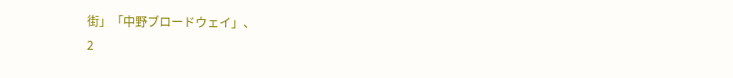街」「中野ブロードウェイ」、
2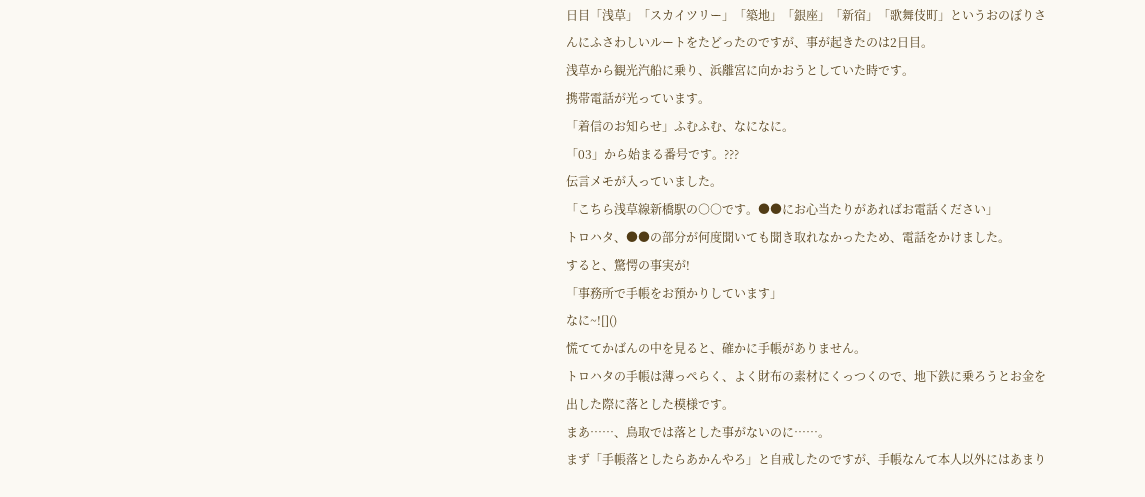日目「浅草」「スカイツリー」「築地」「銀座」「新宿」「歌舞伎町」というおのぼりさんにふさわしいルートをたどったのですが、事が起きたのは2日目。
浅草から観光汽船に乗り、浜離宮に向かおうとしていた時です。
携帯電話が光っています。
「着信のお知らせ」ふむふむ、なになに。
「03」から始まる番号です。???
伝言メモが入っていました。
「こちら浅草線新橋駅の○○です。●●にお心当たりがあればお電話ください」
トロハタ、●●の部分が何度聞いても聞き取れなかったため、電話をかけました。
すると、驚愕の事実が!
「事務所で手帳をお預かりしています」
なに~![]()
慌ててかばんの中を見ると、確かに手帳がありません。
トロハタの手帳は薄っぺらく、よく財布の素材にくっつくので、地下鉄に乗ろうとお金を出した際に落とした模様です。
まあ……、鳥取では落とした事がないのに……。
まず「手帳落としたらあかんやろ」と自戒したのですが、手帳なんて本人以外にはあまり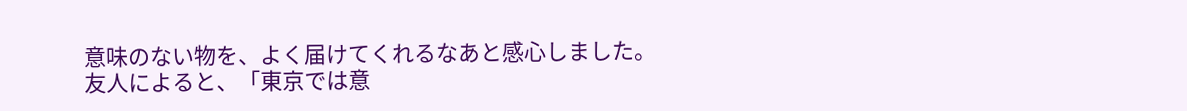意味のない物を、よく届けてくれるなあと感心しました。
友人によると、「東京では意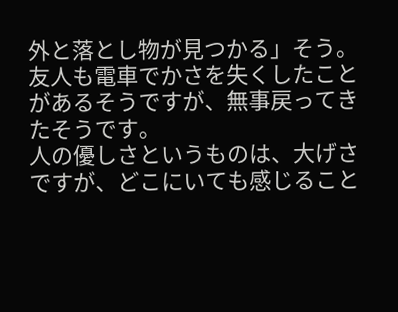外と落とし物が見つかる」そう。
友人も電車でかさを失くしたことがあるそうですが、無事戻ってきたそうです。
人の優しさというものは、大げさですが、どこにいても感じること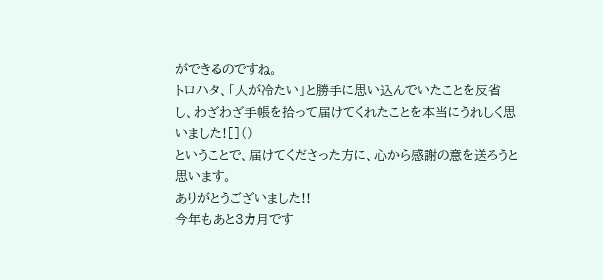ができるのですね。
トロハタ、「人が冷たい」と勝手に思い込んでいたことを反省し、わざわざ手帳を拾って届けてくれたことを本当にうれしく思いました![]()
ということで、届けてくださった方に、心から感謝の意を送ろうと思います。
ありがとうございました!!
今年もあと3カ月です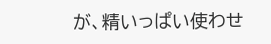が、精いっぱい使わせ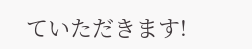ていただきます!